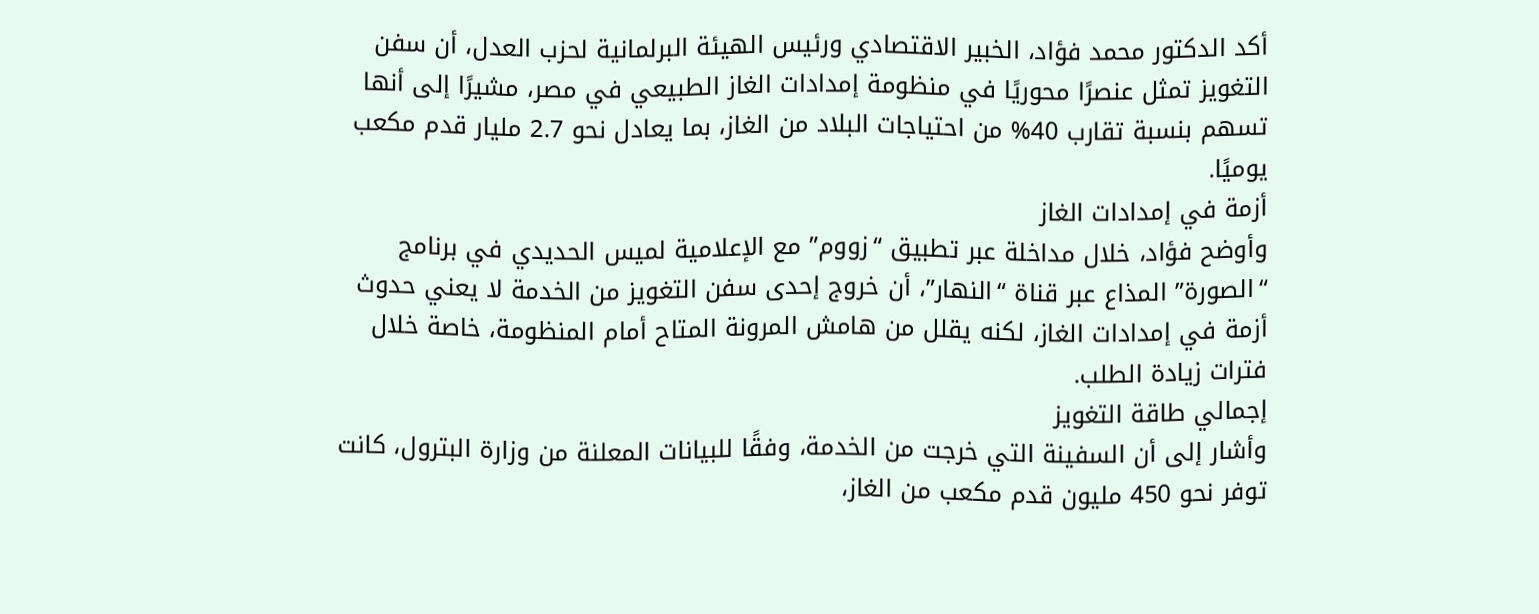أكد الدكتور محمد فؤاد، الخبير الاقتصادي ورئيس الهيئة البرلمانية لحزب العدل، أن سفن التغويز تمثل عنصرًا محوريًا في منظومة إمدادات الغاز الطبيعي في مصر، مشيرًا إلى أنها تسهم بنسبة تقارب 40% من احتياجات البلاد من الغاز، بما يعادل نحو 2.7 مليار قدم مكعب يوميًا.
أزمة في إمدادات الغاز
وأوضح فؤاد، خلال مداخلة عبر تطبيق “زووم” مع الإعلامية لميس الحديدي في برنامج “الصورة” المذاع عبر قناة “النهار”، أن خروج إحدى سفن التغويز من الخدمة لا يعني حدوث أزمة في إمدادات الغاز، لكنه يقلل من هامش المرونة المتاح أمام المنظومة، خاصة خلال فترات زيادة الطلب.
إجمالي طاقة التغويز
وأشار إلى أن السفينة التي خرجت من الخدمة، وفقًا للبيانات المعلنة من وزارة البترول، كانت توفر نحو 450 مليون قدم مكعب من الغاز،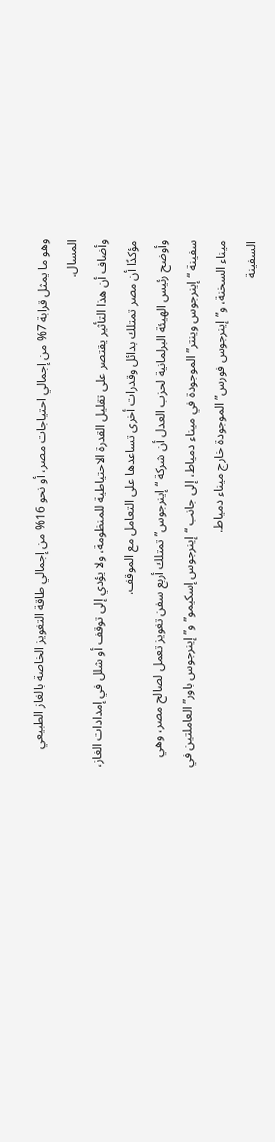وهو ما يمثل قرابة 7% من إجمالي احتياجات مصر، أو نحو 16% من إجمالي طاقة التغويز الخاصة بالغاز الطبيعي المسال.
وأضاف أن هذا التأثير يقتصر على تقليل القدرة الاحتياطية للمنظومة، ولا يؤدي إلى توقف أو شلل في إمدادات الغاز، مؤكدًا أن مصر تمتلك بدائل وقدرات أخرى تساعدها على التعامل مع الموقف.
وأوضح رئيس الهيئة البرلمانية لحزب العدل أن شركة “إينرجوس” تمتلك أربع سفن تغويز تعمل لصالح مصر، وهي سفينة “إينرجوس وينتر” الموجودة في ميناء دمياط، إلى جانب “إينرجوس إسكيمو” و”إينرجوس باور” العاملتين في ميناء السخنة، و”إينرجوس فورس” الموجودة خارج ميناء دمياط.
السفينة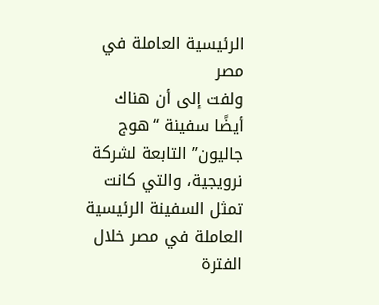الرئيسية العاملة في مصر
ولفت إلى أن هناك أيضًا سفينة “هوج جاليون” التابعة لشركة نرويجية، والتي كانت تمثل السفينة الرئيسية العاملة في مصر خلال الفترة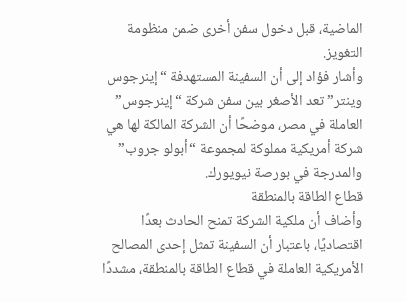الماضية، قبل دخول سفن أخرى ضمن منظومة التغويز.
وأشار فؤاد إلى أن السفينة المستهدفة “إينرجوس وينتر” تعد الأصغر بين سفن شركة “إينرجوس” العاملة في مصر، موضحًا أن الشركة المالكة لها هي شركة أمريكية مملوكة لمجموعة “أبولو جروب” والمدرجة في بورصة نيويورك.
قطاع الطاقة بالمنطقة
وأضاف أن ملكية الشركة تمنح الحادث بعدًا اقتصاديًا، باعتبار أن السفينة تمثل إحدى المصالح الأمريكية العاملة في قطاع الطاقة بالمنطقة، مشددًا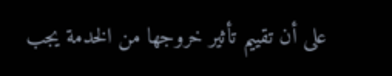على أن تقييم تأثير خروجها من الخدمة يجب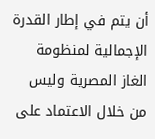أن يتم في إطار القدرة الإجمالية لمنظومة الغاز المصرية وليس من خلال الاعتماد على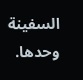السفينة وحدها.